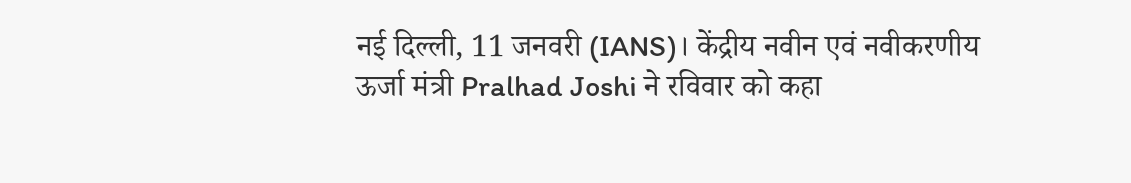नई दिल्ली, 11 जनवरी (IANS)। केंद्रीय नवीन एवं नवीकरणीय ऊर्जा मंत्री Pralhad Joshi ने रविवार को कहा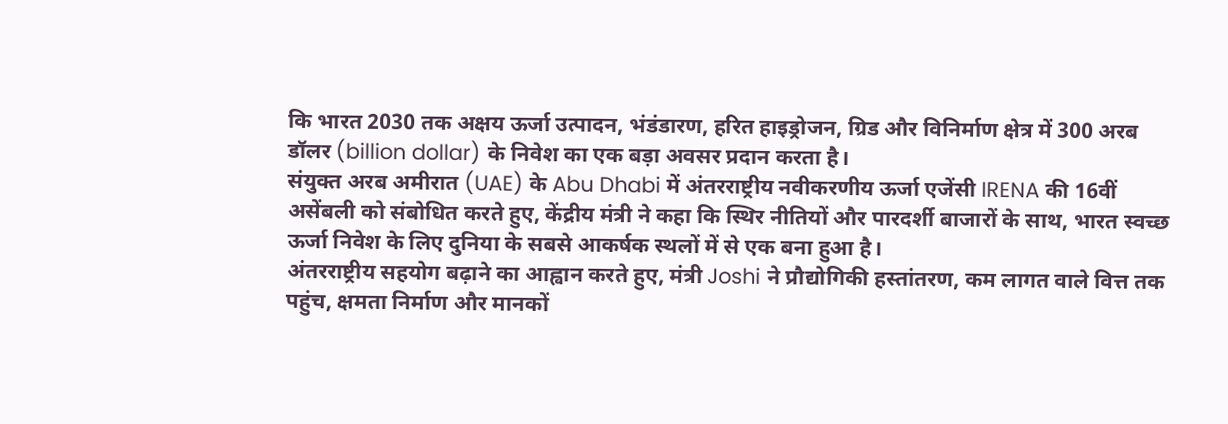कि भारत 2030 तक अक्षय ऊर्जा उत्पादन, भंडंडारण, हरित हाइड्रोजन, ग्रिड और विनिर्माण क्षेत्र में 300 अरब डॉलर (billion dollar) के निवेश का एक बड़ा अवसर प्रदान करता है।
संयुक्त अरब अमीरात (UAE) के Abu Dhabi में अंतरराष्ट्रीय नवीकरणीय ऊर्जा एजेंसी IRENA की 16वीं असेंबली को संबोधित करते हुए, केंद्रीय मंत्री ने कहा कि स्थिर नीतियों और पारदर्शी बाजारों के साथ, भारत स्वच्छ ऊर्जा निवेश के लिए दुनिया के सबसे आकर्षक स्थलों में से एक बना हुआ है।
अंतरराष्ट्रीय सहयोग बढ़ाने का आह्वान करते हुए, मंत्री Joshi ने प्रौद्योगिकी हस्तांतरण, कम लागत वाले वित्त तक पहुंच, क्षमता निर्माण और मानकों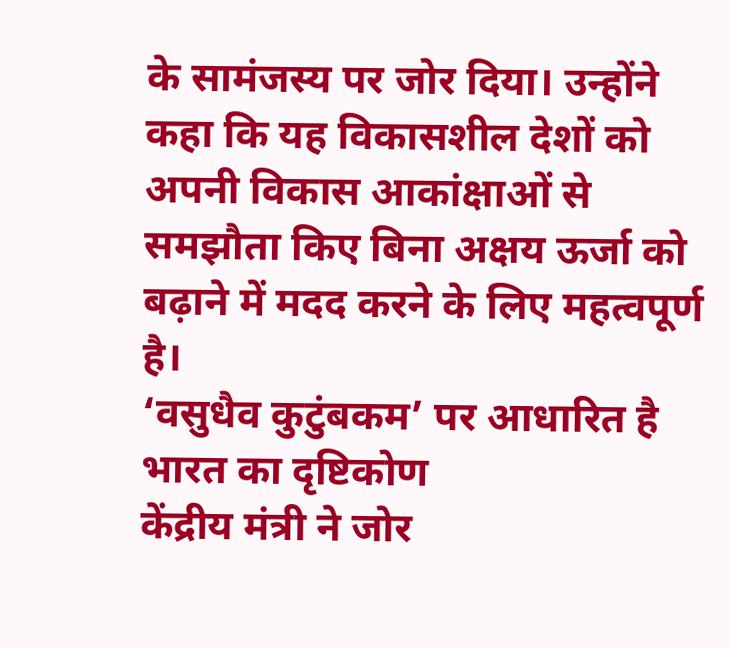के सामंजस्य पर जोर दिया। उन्होंने कहा कि यह विकासशील देशों को अपनी विकास आकांक्षाओं से समझौता किए बिना अक्षय ऊर्जा को बढ़ाने में मदद करने के लिए महत्वपूर्ण है।
‘वसुधैव कुटुंबकम’ पर आधारित है भारत का दृष्टिकोण
केंद्रीय मंत्री ने जोर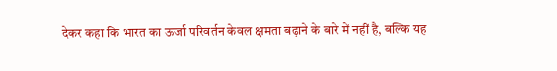देकर कहा कि भारत का ऊर्जा परिवर्तन केवल क्षमता बढ़ाने के बारे में नहीं है, बल्कि यह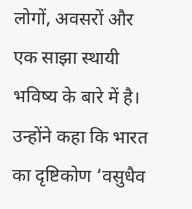लोगों, अवसरों और एक साझा स्थायी भविष्य के बारे में है। उन्होंने कहा कि भारत का दृष्टिकोण ‘वसुधैव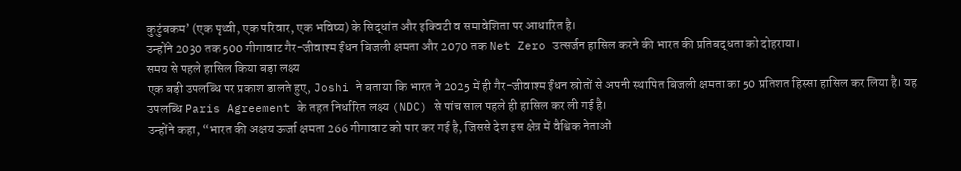कुटुंबकम’ (एक पृथ्वी, एक परिवार, एक भविष्य) के सिद्धांत और इक्विटी व समावेशिता पर आधारित है।
उन्होंने 2030 तक 500 गीगावाट गैर-जीवाश्म ईंधन बिजली क्षमता और 2070 तक Net Zero उत्सर्जन हासिल करने की भारत की प्रतिबद्धता को दोहराया।
समय से पहले हासिल किया बड़ा लक्ष्य
एक बड़ी उपलब्धि पर प्रकाश डालते हुए, Joshi ने बताया कि भारत ने 2025 में ही गैर-जीवाश्म ईंधन स्रोतों से अपनी स्थापित बिजली क्षमता का 50 प्रतिशत हिस्सा हासिल कर लिया है। यह उपलब्धि Paris Agreement के तहत निर्धारित लक्ष्य (NDC) से पांच साल पहले ही हासिल कर ली गई है।
उन्होंने कहा, “भारत की अक्षय ऊर्जा क्षमता 266 गीगावाट को पार कर गई है, जिससे देश इस क्षेत्र में वैश्विक नेताओं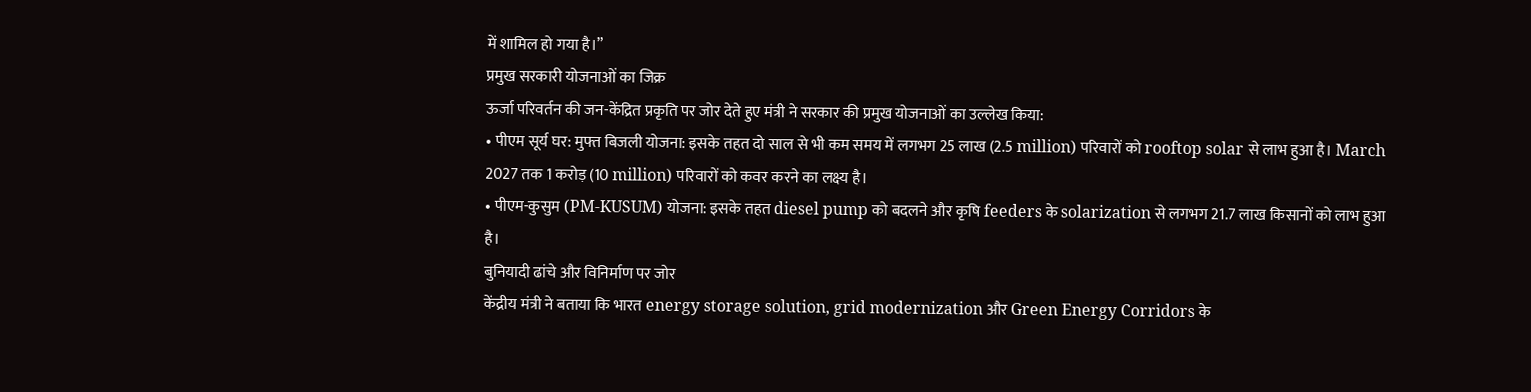में शामिल हो गया है।”
प्रमुख सरकारी योजनाओं का जिक्र
ऊर्जा परिवर्तन की जन-केंद्रित प्रकृति पर जोर देते हुए मंत्री ने सरकार की प्रमुख योजनाओं का उल्लेख किया:
• पीएम सूर्य घर: मुफ्त बिजली योजना: इसके तहत दो साल से भी कम समय में लगभग 25 लाख (2.5 million) परिवारों को rooftop solar से लाभ हुआ है। March 2027 तक 1 करोड़ (10 million) परिवारों को कवर करने का लक्ष्य है।
• पीएम-कुसुम (PM-KUSUM) योजना: इसके तहत diesel pump को बदलने और कृषि feeders के solarization से लगभग 21.7 लाख किसानों को लाभ हुआ है।
बुनियादी ढांचे और विनिर्माण पर जोर
केंद्रीय मंत्री ने बताया कि भारत energy storage solution, grid modernization और Green Energy Corridors के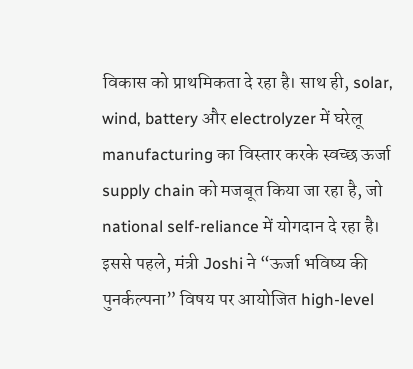विकास को प्राथमिकता दे रहा है। साथ ही, solar, wind, battery और electrolyzer में घरेलू manufacturing का विस्तार करके स्वच्छ ऊर्जा supply chain को मजबूत किया जा रहा है, जो national self-reliance में योगदान दे रहा है।
इससे पहले, मंत्री Joshi ने “ऊर्जा भविष्य की पुनर्कल्पना” विषय पर आयोजित high-level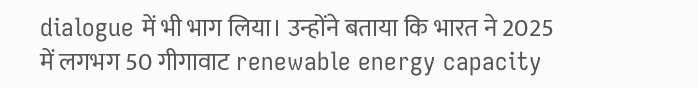dialogue में भी भाग लिया। उन्होंने बताया कि भारत ने 2025 में लगभग 50 गीगावाट renewable energy capacity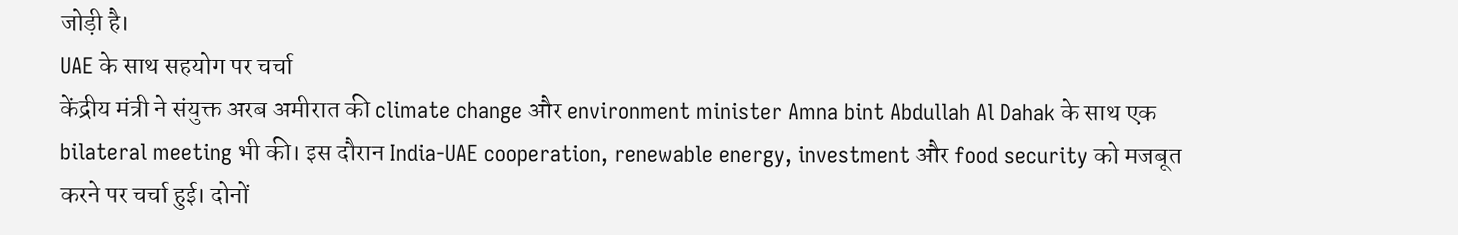जोड़ी है।
UAE के साथ सहयोग पर चर्चा
केंद्रीय मंत्री ने संयुक्त अरब अमीरात की climate change और environment minister Amna bint Abdullah Al Dahak के साथ एक bilateral meeting भी की। इस दौरान India-UAE cooperation, renewable energy, investment और food security को मजबूत करने पर चर्चा हुई। दोनों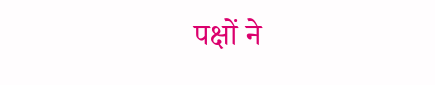पक्षों ने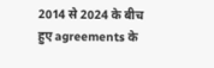2014 से 2024 के बीच हुए agreements के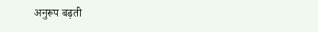अनुरूप बढ़ती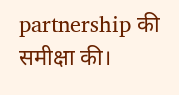partnership की समीक्षा की।